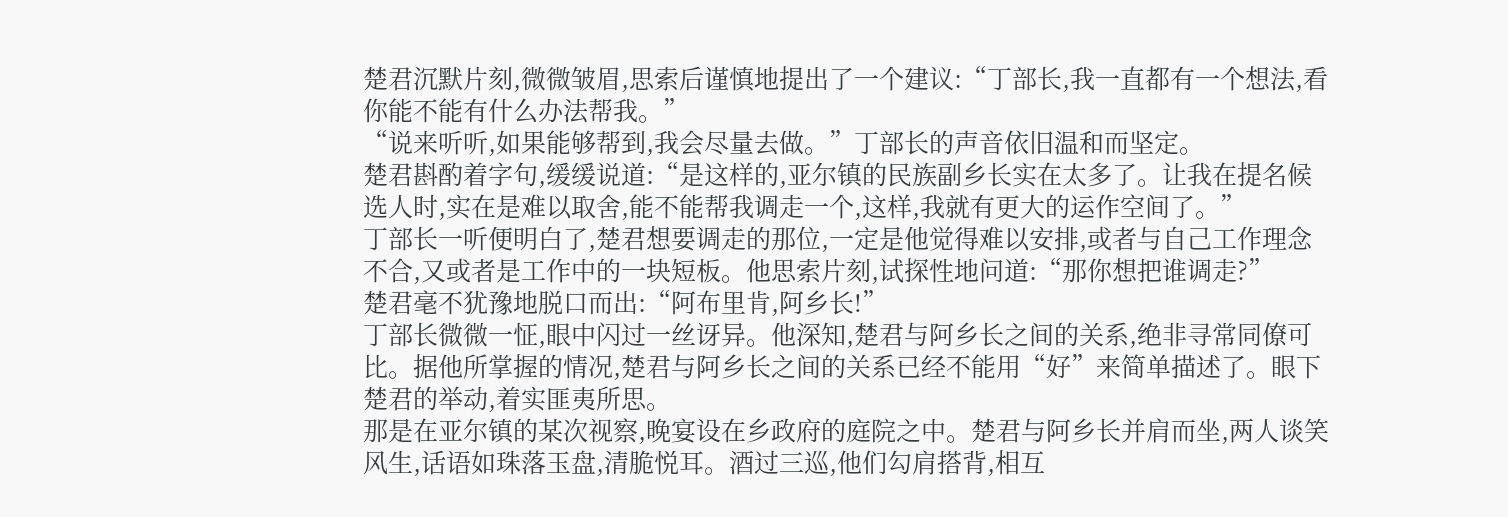楚君沉默片刻,微微皱眉,思索后谨慎地提出了一个建议:“丁部长,我一直都有一个想法,看你能不能有什么办法帮我。”
“说来听听,如果能够帮到,我会尽量去做。”丁部长的声音依旧温和而坚定。
楚君斟酌着字句,缓缓说道:“是这样的,亚尔镇的民族副乡长实在太多了。让我在提名候选人时,实在是难以取舍,能不能帮我调走一个,这样,我就有更大的运作空间了。”
丁部长一听便明白了,楚君想要调走的那位,一定是他觉得难以安排,或者与自己工作理念不合,又或者是工作中的一块短板。他思索片刻,试探性地问道:“那你想把谁调走?”
楚君毫不犹豫地脱口而出:“阿布里肯,阿乡长!”
丁部长微微一怔,眼中闪过一丝讶异。他深知,楚君与阿乡长之间的关系,绝非寻常同僚可比。据他所掌握的情况,楚君与阿乡长之间的关系已经不能用“好”来简单描述了。眼下楚君的举动,着实匪夷所思。
那是在亚尔镇的某次视察,晚宴设在乡政府的庭院之中。楚君与阿乡长并肩而坐,两人谈笑风生,话语如珠落玉盘,清脆悦耳。酒过三巡,他们勾肩搭背,相互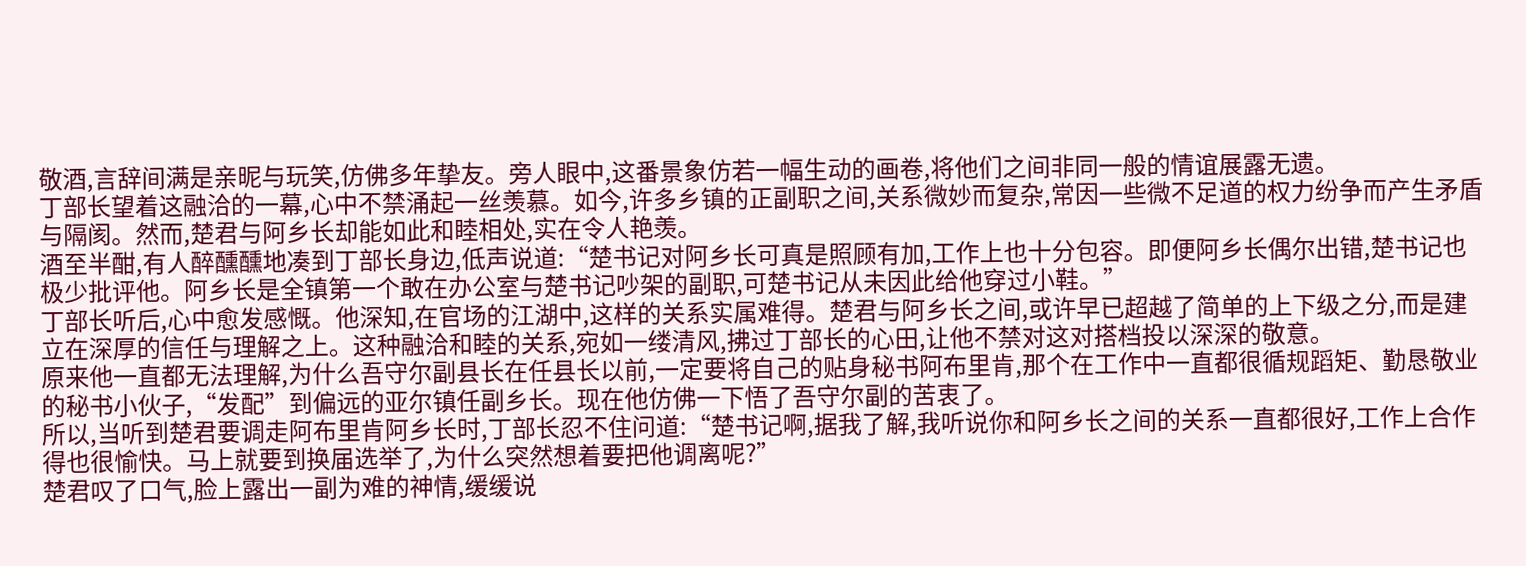敬酒,言辞间满是亲昵与玩笑,仿佛多年挚友。旁人眼中,这番景象仿若一幅生动的画卷,将他们之间非同一般的情谊展露无遗。
丁部长望着这融洽的一幕,心中不禁涌起一丝羡慕。如今,许多乡镇的正副职之间,关系微妙而复杂,常因一些微不足道的权力纷争而产生矛盾与隔阂。然而,楚君与阿乡长却能如此和睦相处,实在令人艳羡。
酒至半酣,有人醉醺醺地凑到丁部长身边,低声说道:“楚书记对阿乡长可真是照顾有加,工作上也十分包容。即便阿乡长偶尔出错,楚书记也极少批评他。阿乡长是全镇第一个敢在办公室与楚书记吵架的副职,可楚书记从未因此给他穿过小鞋。”
丁部长听后,心中愈发感慨。他深知,在官场的江湖中,这样的关系实属难得。楚君与阿乡长之间,或许早已超越了简单的上下级之分,而是建立在深厚的信任与理解之上。这种融洽和睦的关系,宛如一缕清风,拂过丁部长的心田,让他不禁对这对搭档投以深深的敬意。
原来他一直都无法理解,为什么吾守尔副县长在任县长以前,一定要将自己的贴身秘书阿布里肯,那个在工作中一直都很循规蹈矩、勤恳敬业的秘书小伙子,“发配”到偏远的亚尔镇任副乡长。现在他仿佛一下悟了吾守尔副的苦衷了。
所以,当听到楚君要调走阿布里肯阿乡长时,丁部长忍不住问道:“楚书记啊,据我了解,我听说你和阿乡长之间的关系一直都很好,工作上合作得也很愉快。马上就要到换届选举了,为什么突然想着要把他调离呢?”
楚君叹了口气,脸上露出一副为难的神情,缓缓说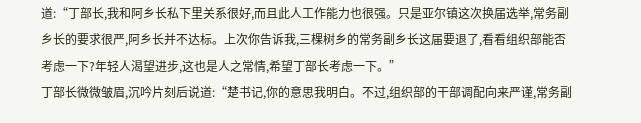道:“丁部长,我和阿乡长私下里关系很好,而且此人工作能力也很强。只是亚尔镇这次换届选举,常务副乡长的要求很严,阿乡长并不达标。上次你告诉我,三棵树乡的常务副乡长这届要退了,看看组织部能否考虑一下?年轻人渴望进步,这也是人之常情,希望丁部长考虑一下。”
丁部长微微皱眉,沉吟片刻后说道:“楚书记,你的意思我明白。不过,组织部的干部调配向来严谨,常务副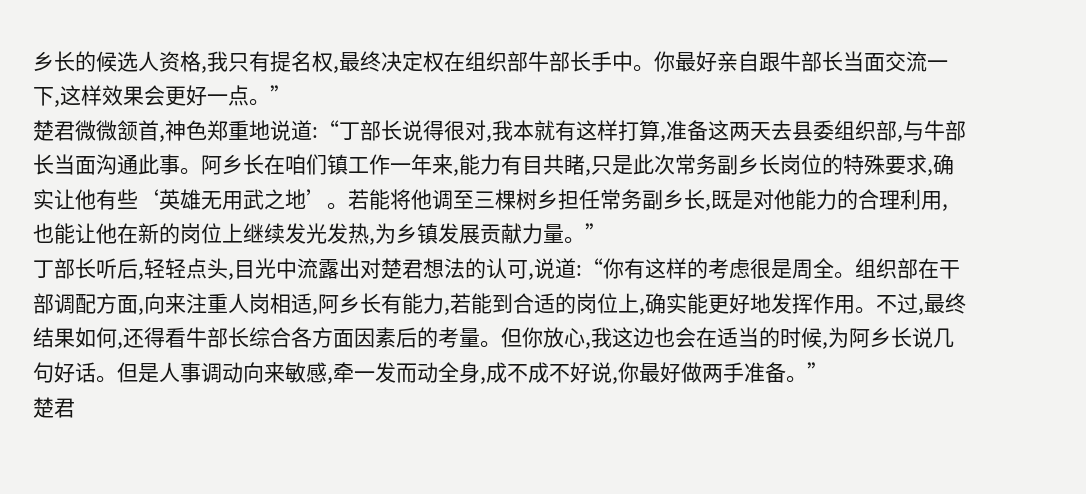乡长的候选人资格,我只有提名权,最终决定权在组织部牛部长手中。你最好亲自跟牛部长当面交流一下,这样效果会更好一点。”
楚君微微颔首,神色郑重地说道:“丁部长说得很对,我本就有这样打算,准备这两天去县委组织部,与牛部长当面沟通此事。阿乡长在咱们镇工作一年来,能力有目共睹,只是此次常务副乡长岗位的特殊要求,确实让他有些‘英雄无用武之地’。若能将他调至三棵树乡担任常务副乡长,既是对他能力的合理利用,也能让他在新的岗位上继续发光发热,为乡镇发展贡献力量。”
丁部长听后,轻轻点头,目光中流露出对楚君想法的认可,说道:“你有这样的考虑很是周全。组织部在干部调配方面,向来注重人岗相适,阿乡长有能力,若能到合适的岗位上,确实能更好地发挥作用。不过,最终结果如何,还得看牛部长综合各方面因素后的考量。但你放心,我这边也会在适当的时候,为阿乡长说几句好话。但是人事调动向来敏感,牵一发而动全身,成不成不好说,你最好做两手准备。”
楚君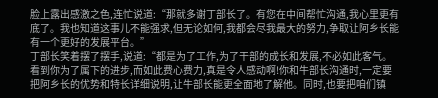脸上露出感激之色,连忙说道:“那就多谢丁部长了。有您在中间帮忙沟通,我心里更有底了。我也知道这事儿不能强求,但无论如何,我都会尽我最大的努力,争取让阿乡长能有一个更好的发展平台。”
丁部长笑着摆了摆手,说道:“都是为了工作,为了干部的成长和发展,不必如此客气。看到你为了属下的进步,而如此费心费力,真是令人感动啊!你和牛部长沟通时,一定要把阿乡长的优势和特长详细说明,让牛部长能更全面地了解他。同时,也要把咱们镇